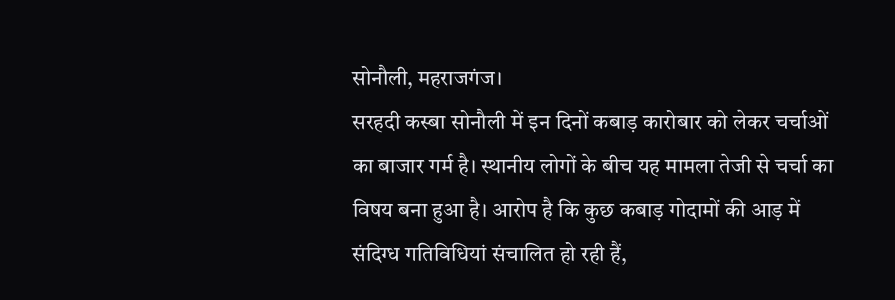सोनौली, महराजगंज।
सरहदी कस्बा सोनौली में इन दिनों कबाड़ कारोबार को लेकर चर्चाओं का बाजार गर्म है। स्थानीय लोगों के बीच यह मामला तेजी से चर्चा का विषय बना हुआ है। आरोप है कि कुछ कबाड़ गोदामों की आड़ में संदिग्ध गतिविधियां संचालित हो रही हैं,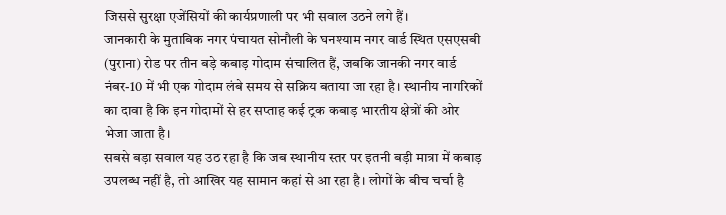जिससे सुरक्षा एजेंसियों की कार्यप्रणाली पर भी सवाल उठने लगे हैं।
जानकारी के मुताबिक नगर पंचायत सोनौली के घनश्याम नगर वार्ड स्थित एसएसबी (पुराना) रोड पर तीन बड़े कबाड़ गोदाम संचालित हैं, जबकि जानकी नगर वार्ड नंबर-10 में भी एक गोदाम लंबे समय से सक्रिय बताया जा रहा है। स्थानीय नागरिकों का दावा है कि इन गोदामों से हर सप्ताह कई ट्रक कबाड़ भारतीय क्षेत्रों की ओर भेजा जाता है।
सबसे बड़ा सवाल यह उठ रहा है कि जब स्थानीय स्तर पर इतनी बड़ी मात्रा में कबाड़ उपलब्ध नहीं है, तो आखिर यह सामान कहां से आ रहा है। लोगों के बीच चर्चा है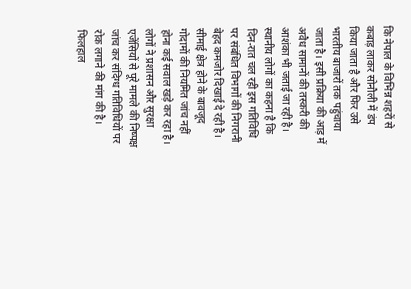कि नेपाल के विभिन्न शहरों से कबाड़ लाकर सोनौली में डंप किया जाता है और फिर उसे भारतीय बाजारों तक पहुंचाया जाता है। इसी प्रक्रिया की आड़ में अवैध सामानों की तस्करी की आशंका भी जताई जा रही है।
स्थानीय लोगों का कहना है कि दिन-रात चल रही इस गतिविधि पर संबंधित विभागों की निगरानी बेहद कमजोर दिखाई दे रही है। सीमाई क्षेत्र होने के बावजूद गोदामों की नियमित जांच नहीं होना कई सवाल खड़े कर रहा है। लोगों ने प्रशासन और सुरक्षा एजेंसियों से पूरे मामले की निष्पक्ष जांच कर संदिग्ध गतिविधियों पर रोक लगाने की मांग की है।
फिलहाल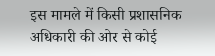इस मामले में किसी प्रशासनिक
अधिकारी की ओर से कोई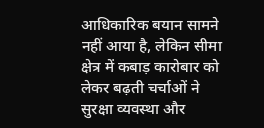आधिकारिक बयान सामने नहीं आया है, लेकिन सीमा क्षेत्र में कबाड़ कारोबार को लेकर बढ़ती चर्चाओं ने सुरक्षा व्यवस्था और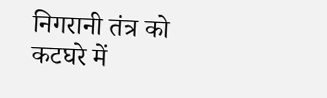निगरानी तंत्र को कटघरे में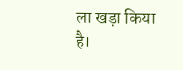ला खड़ा किया है।